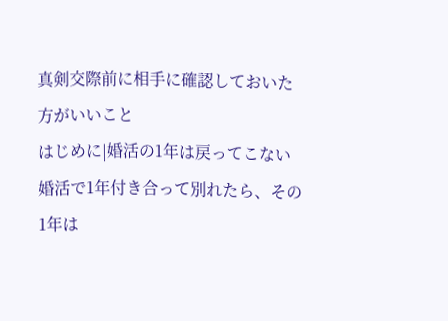真剣交際前に相手に確認しておいた方がいいこと
はじめに|婚活の1年は戻ってこない
婚活で1年付き合って別れたら、その1年は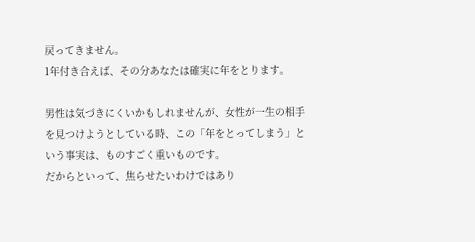戻ってきません。
1年付き合えば、その分あなたは確実に年をとります。

男性は気づきにくいかもしれませんが、女性が一生の相手を見つけようとしている時、この「年をとってしまう」という事実は、ものすごく重いものです。
だからといって、焦らせたいわけではあり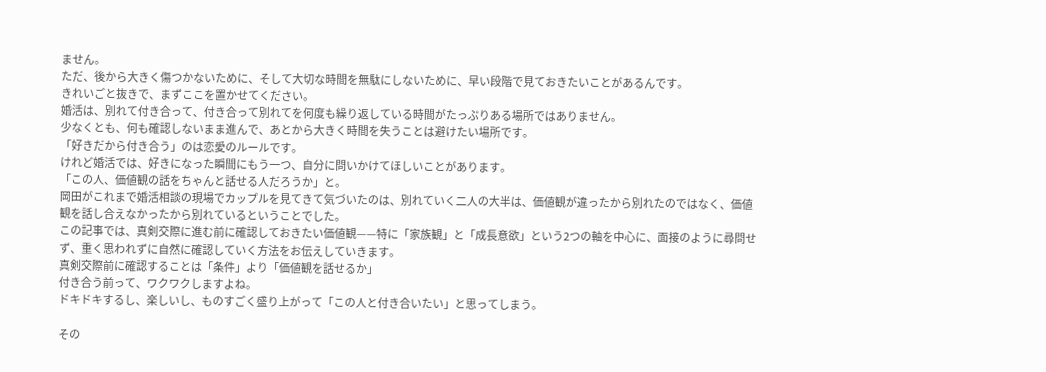ません。
ただ、後から大きく傷つかないために、そして大切な時間を無駄にしないために、早い段階で見ておきたいことがあるんです。
きれいごと抜きで、まずここを置かせてください。
婚活は、別れて付き合って、付き合って別れてを何度も繰り返している時間がたっぷりある場所ではありません。
少なくとも、何も確認しないまま進んで、あとから大きく時間を失うことは避けたい場所です。
「好きだから付き合う」のは恋愛のルールです。
けれど婚活では、好きになった瞬間にもう一つ、自分に問いかけてほしいことがあります。
「この人、価値観の話をちゃんと話せる人だろうか」と。
岡田がこれまで婚活相談の現場でカップルを見てきて気づいたのは、別れていく二人の大半は、価値観が違ったから別れたのではなく、価値観を話し合えなかったから別れているということでした。
この記事では、真剣交際に進む前に確認しておきたい価値観——特に「家族観」と「成長意欲」という2つの軸を中心に、面接のように尋問せず、重く思われずに自然に確認していく方法をお伝えしていきます。
真剣交際前に確認することは「条件」より「価値観を話せるか」
付き合う前って、ワクワクしますよね。
ドキドキするし、楽しいし、ものすごく盛り上がって「この人と付き合いたい」と思ってしまう。

その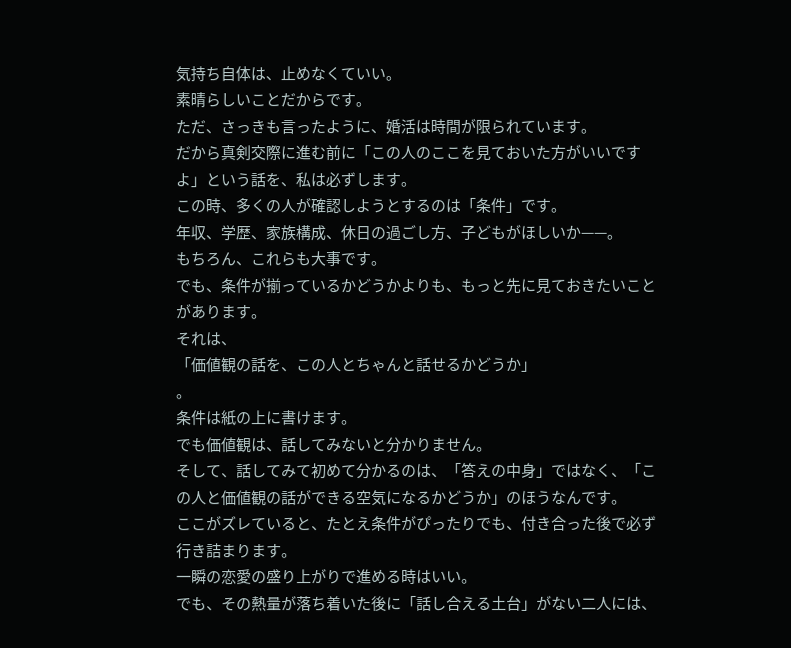気持ち自体は、止めなくていい。
素晴らしいことだからです。
ただ、さっきも言ったように、婚活は時間が限られています。
だから真剣交際に進む前に「この人のここを見ておいた方がいいですよ」という話を、私は必ずします。
この時、多くの人が確認しようとするのは「条件」です。
年収、学歴、家族構成、休日の過ごし方、子どもがほしいか——。
もちろん、これらも大事です。
でも、条件が揃っているかどうかよりも、もっと先に見ておきたいことがあります。
それは、
「価値観の話を、この人とちゃんと話せるかどうか」
。
条件は紙の上に書けます。
でも価値観は、話してみないと分かりません。
そして、話してみて初めて分かるのは、「答えの中身」ではなく、「この人と価値観の話ができる空気になるかどうか」のほうなんです。
ここがズレていると、たとえ条件がぴったりでも、付き合った後で必ず行き詰まります。
一瞬の恋愛の盛り上がりで進める時はいい。
でも、その熱量が落ち着いた後に「話し合える土台」がない二人には、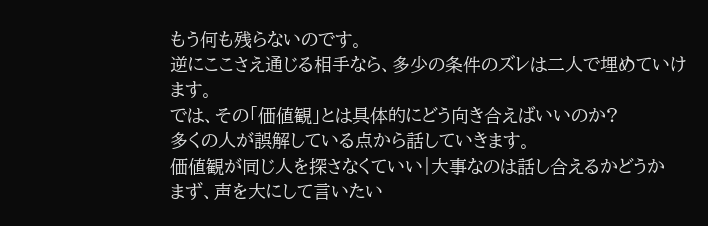もう何も残らないのです。
逆にここさえ通じる相手なら、多少の条件のズレは二人で埋めていけます。
では、その「価値観」とは具体的にどう向き合えばいいのか?
多くの人が誤解している点から話していきます。
価値観が同じ人を探さなくていい|大事なのは話し合えるかどうか
まず、声を大にして言いたい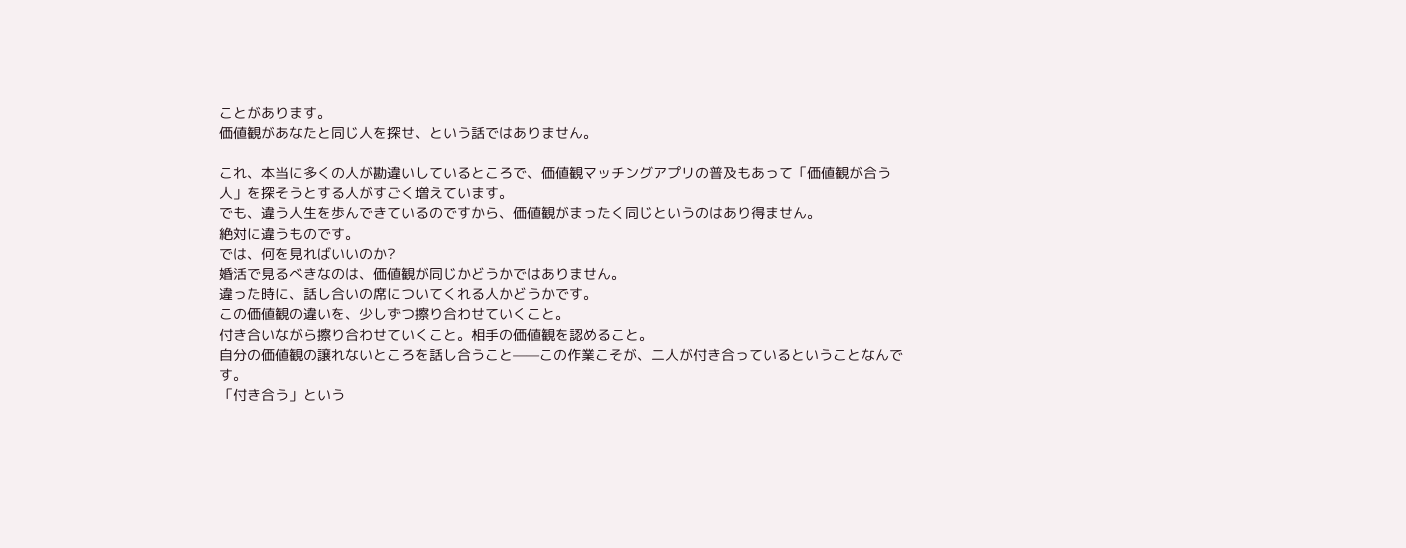ことがあります。
価値観があなたと同じ人を探せ、という話ではありません。

これ、本当に多くの人が勘違いしているところで、価値観マッチングアプリの普及もあって「価値観が合う人」を探そうとする人がすごく増えています。
でも、違う人生を歩んできているのですから、価値観がまったく同じというのはあり得ません。
絶対に違うものです。
では、何を見ればいいのか?
婚活で見るべきなのは、価値観が同じかどうかではありません。
違った時に、話し合いの席についてくれる人かどうかです。
この価値観の違いを、少しずつ擦り合わせていくこと。
付き合いながら擦り合わせていくこと。相手の価値観を認めること。
自分の価値観の譲れないところを話し合うこと——この作業こそが、二人が付き合っているということなんです。
「付き合う」という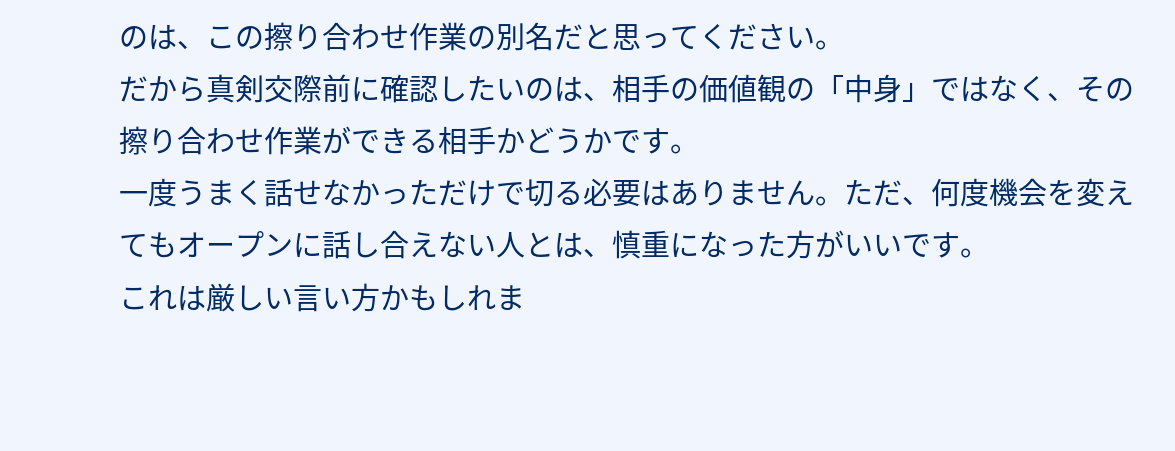のは、この擦り合わせ作業の別名だと思ってください。
だから真剣交際前に確認したいのは、相手の価値観の「中身」ではなく、その擦り合わせ作業ができる相手かどうかです。
一度うまく話せなかっただけで切る必要はありません。ただ、何度機会を変えてもオープンに話し合えない人とは、慎重になった方がいいです。
これは厳しい言い方かもしれま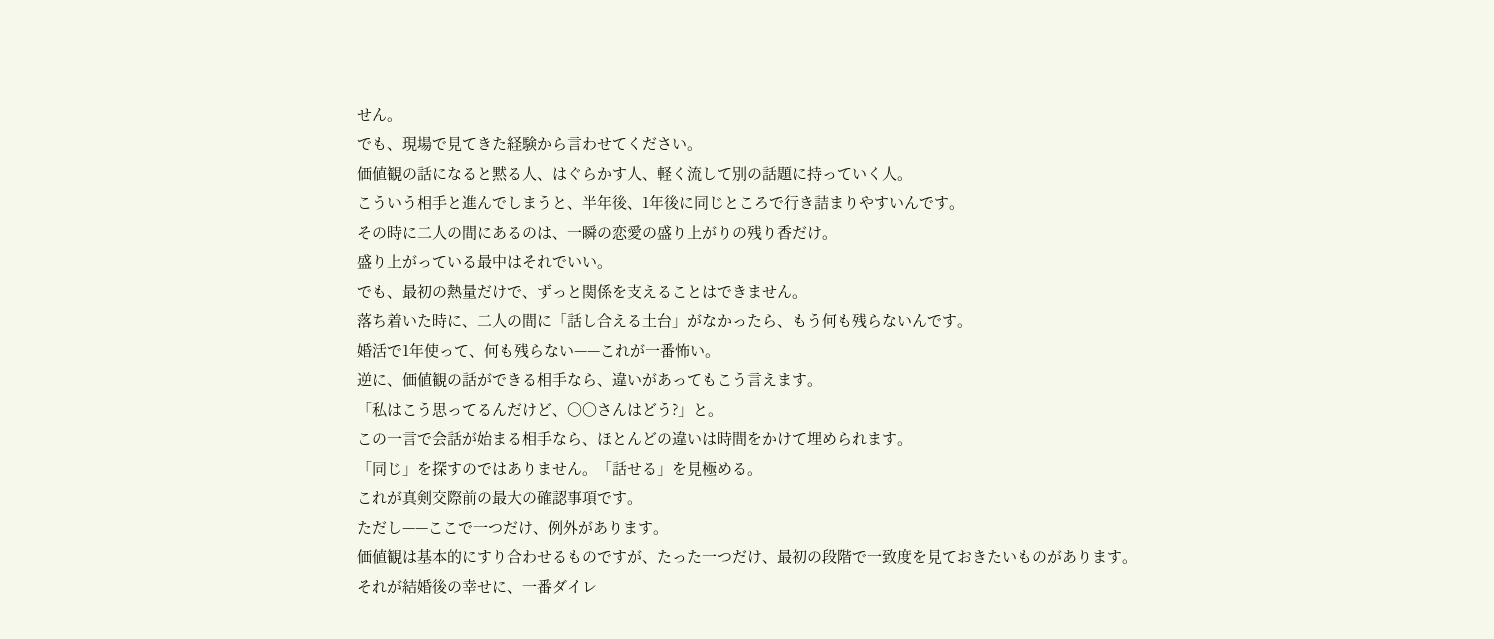せん。
でも、現場で見てきた経験から言わせてください。
価値観の話になると黙る人、はぐらかす人、軽く流して別の話題に持っていく人。
こういう相手と進んでしまうと、半年後、1年後に同じところで行き詰まりやすいんです。
その時に二人の間にあるのは、一瞬の恋愛の盛り上がりの残り香だけ。
盛り上がっている最中はそれでいい。
でも、最初の熱量だけで、ずっと関係を支えることはできません。
落ち着いた時に、二人の間に「話し合える土台」がなかったら、もう何も残らないんです。
婚活で1年使って、何も残らない——これが一番怖い。
逆に、価値観の話ができる相手なら、違いがあってもこう言えます。
「私はこう思ってるんだけど、〇〇さんはどう?」と。
この一言で会話が始まる相手なら、ほとんどの違いは時間をかけて埋められます。
「同じ」を探すのではありません。「話せる」を見極める。
これが真剣交際前の最大の確認事項です。
ただし——ここで一つだけ、例外があります。
価値観は基本的にすり合わせるものですが、たった一つだけ、最初の段階で一致度を見ておきたいものがあります。
それが結婚後の幸せに、一番ダイレ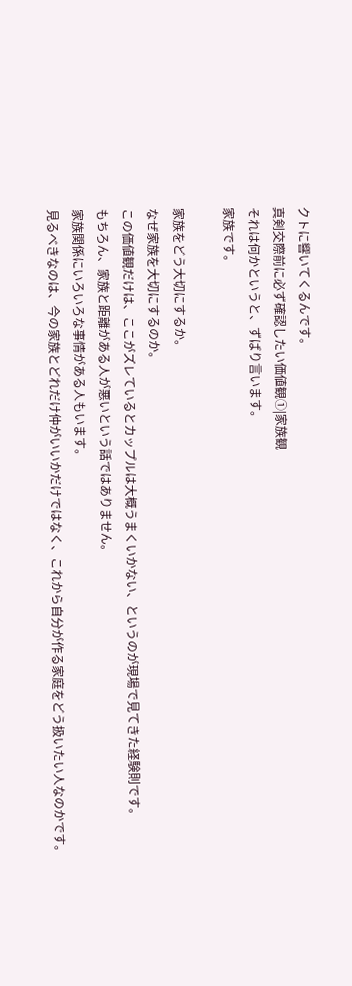クトに響いてくるんです。
真剣交際前に必ず確認したい価値観①|家族観
それは何かというと、ずばり言います。
家族です。

家族をどう大切にするか。
なぜ家族を大切にするのか。
この価値観だけは、ここがズレているとカップルは大概うまくいかない、というのが現場で見てきた経験則です。
もちろん、家族と距離がある人が悪いという話ではありません。
家族関係にいろいろな事情がある人もいます。
見るべきなのは、今の家族とどれだけ仲がいいかだけではなく、これから自分が作る家庭をどう扱いたい人なのかです。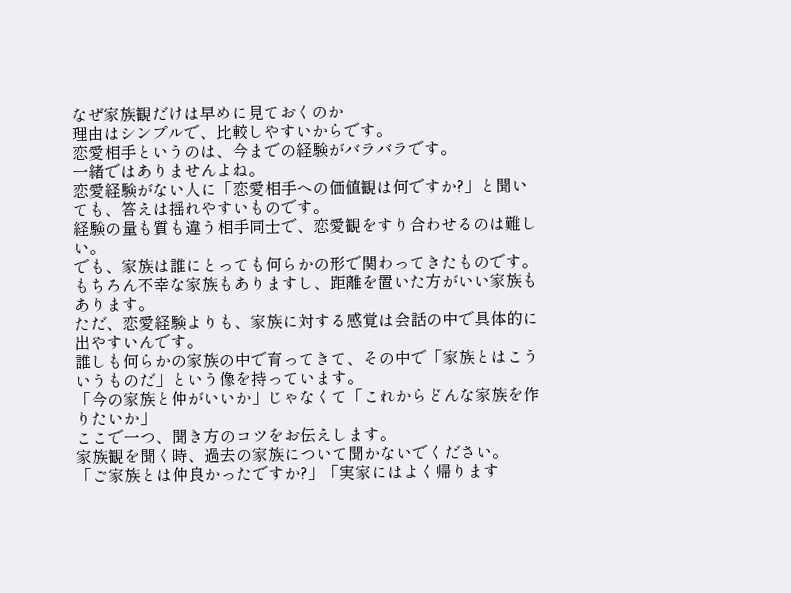なぜ家族観だけは早めに見ておくのか
理由はシンプルで、比較しやすいからです。
恋愛相手というのは、今までの経験がバラバラです。
一緒ではありませんよね。
恋愛経験がない人に「恋愛相手への価値観は何ですか?」と聞いても、答えは揺れやすいものです。
経験の量も質も違う相手同士で、恋愛観をすり合わせるのは難しい。
でも、家族は誰にとっても何らかの形で関わってきたものです。
もちろん不幸な家族もありますし、距離を置いた方がいい家族もあります。
ただ、恋愛経験よりも、家族に対する感覚は会話の中で具体的に出やすいんです。
誰しも何らかの家族の中で育ってきて、その中で「家族とはこういうものだ」という像を持っています。
「今の家族と仲がいいか」じゃなくて「これからどんな家族を作りたいか」
ここで一つ、聞き方のコツをお伝えします。
家族観を聞く時、過去の家族について聞かないでください。
「ご家族とは仲良かったですか?」「実家にはよく帰ります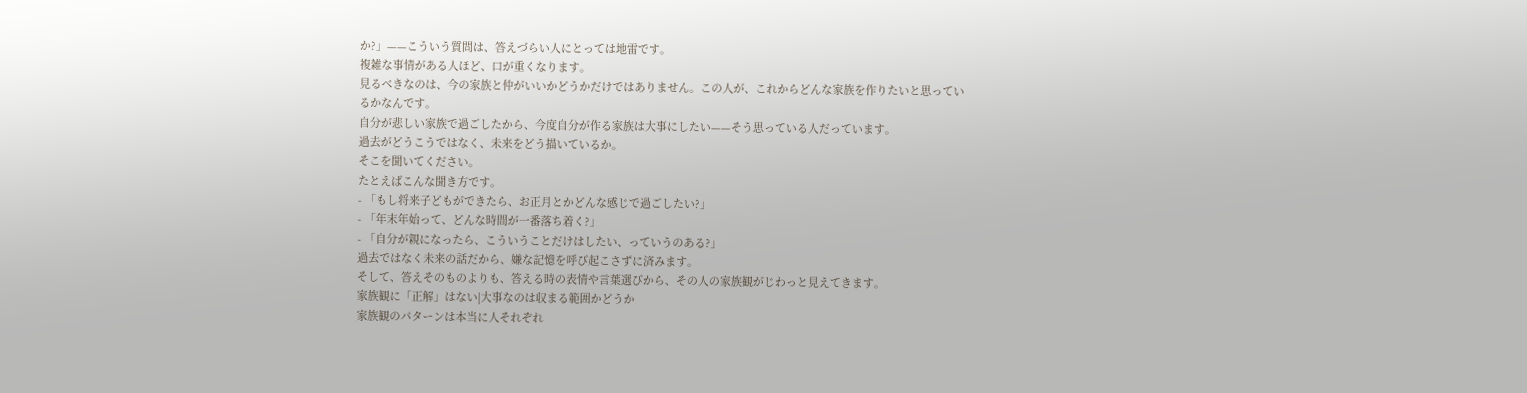か?」——こういう質問は、答えづらい人にとっては地雷です。
複雑な事情がある人ほど、口が重くなります。
見るべきなのは、今の家族と仲がいいかどうかだけではありません。この人が、これからどんな家族を作りたいと思っているかなんです。
自分が悲しい家族で過ごしたから、今度自分が作る家族は大事にしたい——そう思っている人だっています。
過去がどうこうではなく、未来をどう描いているか。
そこを聞いてください。
たとえばこんな聞き方です。
- 「もし将来子どもができたら、お正月とかどんな感じで過ごしたい?」
- 「年末年始って、どんな時間が一番落ち着く?」
- 「自分が親になったら、こういうことだけはしたい、っていうのある?」
過去ではなく未来の話だから、嫌な記憶を呼び起こさずに済みます。
そして、答えそのものよりも、答える時の表情や言葉選びから、その人の家族観がじわっと見えてきます。
家族観に「正解」はない|大事なのは収まる範囲かどうか
家族観のパターンは本当に人それぞれ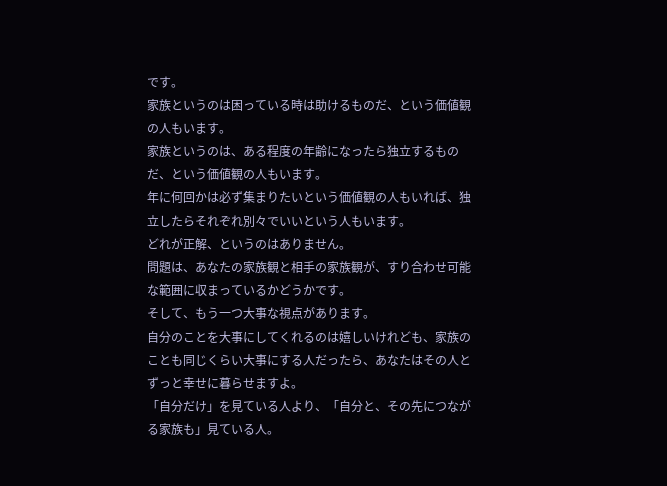です。
家族というのは困っている時は助けるものだ、という価値観の人もいます。
家族というのは、ある程度の年齢になったら独立するものだ、という価値観の人もいます。
年に何回かは必ず集まりたいという価値観の人もいれば、独立したらそれぞれ別々でいいという人もいます。
どれが正解、というのはありません。
問題は、あなたの家族観と相手の家族観が、すり合わせ可能な範囲に収まっているかどうかです。
そして、もう一つ大事な視点があります。
自分のことを大事にしてくれるのは嬉しいけれども、家族のことも同じくらい大事にする人だったら、あなたはその人とずっと幸せに暮らせますよ。
「自分だけ」を見ている人より、「自分と、その先につながる家族も」見ている人。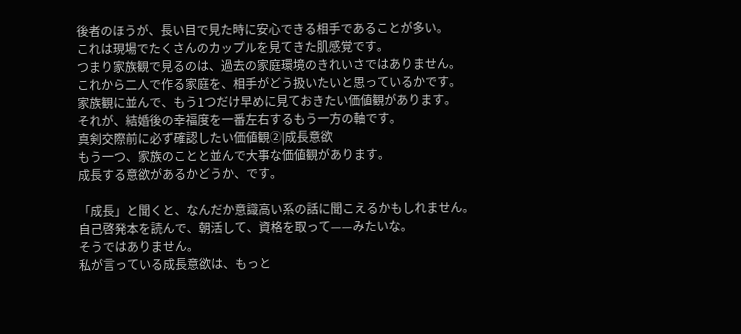後者のほうが、長い目で見た時に安心できる相手であることが多い。
これは現場でたくさんのカップルを見てきた肌感覚です。
つまり家族観で見るのは、過去の家庭環境のきれいさではありません。
これから二人で作る家庭を、相手がどう扱いたいと思っているかです。
家族観に並んで、もう1つだけ早めに見ておきたい価値観があります。
それが、結婚後の幸福度を一番左右するもう一方の軸です。
真剣交際前に必ず確認したい価値観②|成長意欲
もう一つ、家族のことと並んで大事な価値観があります。
成長する意欲があるかどうか、です。

「成長」と聞くと、なんだか意識高い系の話に聞こえるかもしれません。
自己啓発本を読んで、朝活して、資格を取って——みたいな。
そうではありません。
私が言っている成長意欲は、もっと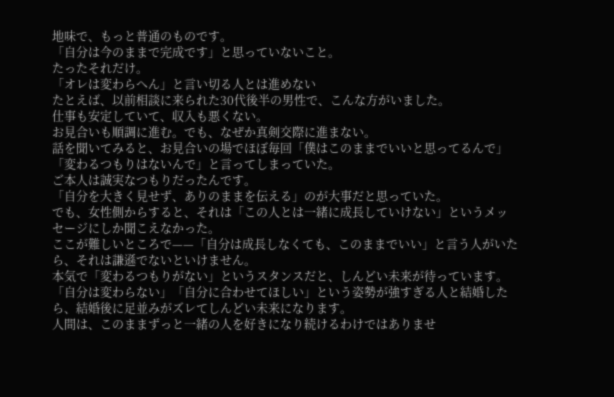地味で、もっと普通のものです。
「自分は今のままで完成です」と思っていないこと。
たったそれだけ。
「オレは変わらへん」と言い切る人とは進めない
たとえば、以前相談に来られた30代後半の男性で、こんな方がいました。
仕事も安定していて、収入も悪くない。
お見合いも順調に進む。でも、なぜか真剣交際に進まない。
話を聞いてみると、お見合いの場でほぼ毎回「僕はこのままでいいと思ってるんで」「変わるつもりはないんで」と言ってしまっていた。
ご本人は誠実なつもりだったんです。
「自分を大きく見せず、ありのままを伝える」のが大事だと思っていた。
でも、女性側からすると、それは「この人とは一緒に成長していけない」というメッセージにしか聞こえなかった。
ここが難しいところで——「自分は成長しなくても、このままでいい」と言う人がいたら、それは謙遜でないといけません。
本気で「変わるつもりがない」というスタンスだと、しんどい未来が待っています。
「自分は変わらない」「自分に合わせてほしい」という姿勢が強すぎる人と結婚したら、結婚後に足並みがズレてしんどい未来になります。
人間は、このままずっと一緒の人を好きになり続けるわけではありませ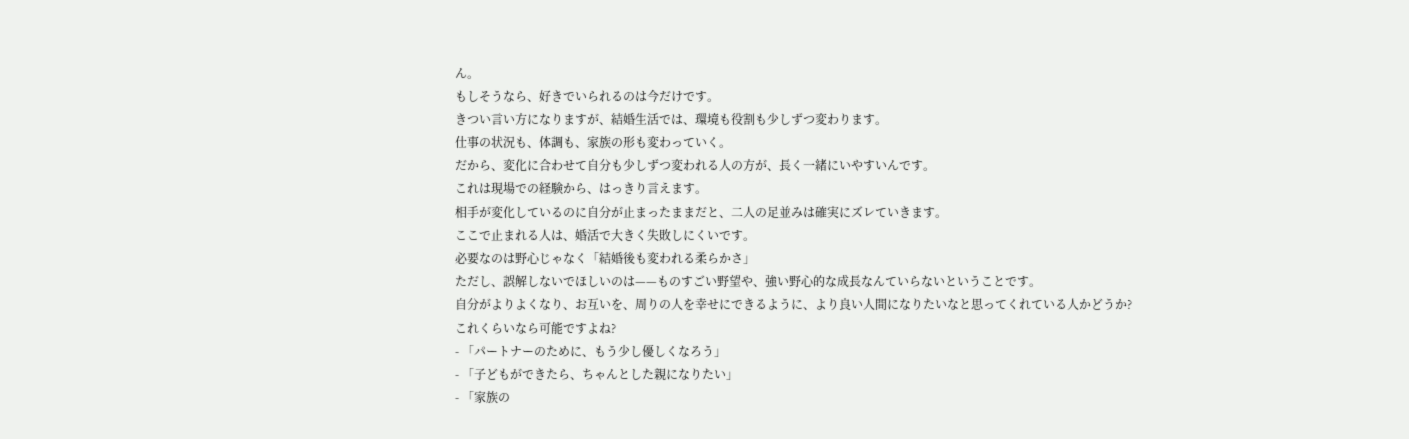ん。
もしそうなら、好きでいられるのは今だけです。
きつい言い方になりますが、結婚生活では、環境も役割も少しずつ変わります。
仕事の状況も、体調も、家族の形も変わっていく。
だから、変化に合わせて自分も少しずつ変われる人の方が、長く一緒にいやすいんです。
これは現場での経験から、はっきり言えます。
相手が変化しているのに自分が止まったままだと、二人の足並みは確実にズレていきます。
ここで止まれる人は、婚活で大きく失敗しにくいです。
必要なのは野心じゃなく「結婚後も変われる柔らかさ」
ただし、誤解しないでほしいのは——ものすごい野望や、強い野心的な成長なんていらないということです。
自分がよりよくなり、お互いを、周りの人を幸せにできるように、より良い人間になりたいなと思ってくれている人かどうか?
これくらいなら可能ですよね?
- 「パートナーのために、もう少し優しくなろう」
- 「子どもができたら、ちゃんとした親になりたい」
- 「家族の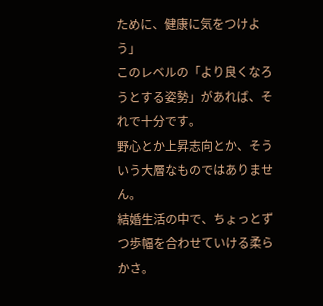ために、健康に気をつけよう」
このレベルの「より良くなろうとする姿勢」があれば、それで十分です。
野心とか上昇志向とか、そういう大層なものではありません。
結婚生活の中で、ちょっとずつ歩幅を合わせていける柔らかさ。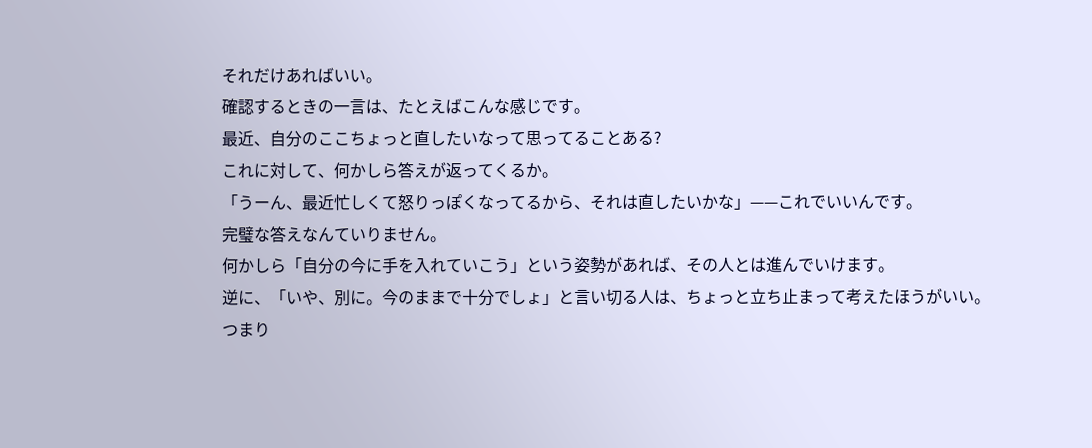それだけあればいい。
確認するときの一言は、たとえばこんな感じです。
最近、自分のここちょっと直したいなって思ってることある?
これに対して、何かしら答えが返ってくるか。
「うーん、最近忙しくて怒りっぽくなってるから、それは直したいかな」——これでいいんです。
完璧な答えなんていりません。
何かしら「自分の今に手を入れていこう」という姿勢があれば、その人とは進んでいけます。
逆に、「いや、別に。今のままで十分でしょ」と言い切る人は、ちょっと立ち止まって考えたほうがいい。
つまり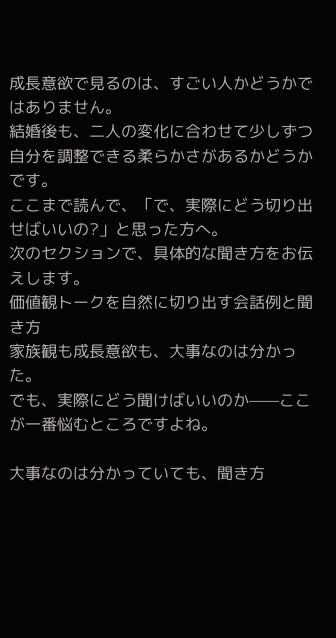成長意欲で見るのは、すごい人かどうかではありません。
結婚後も、二人の変化に合わせて少しずつ自分を調整できる柔らかさがあるかどうかです。
ここまで読んで、「で、実際にどう切り出せばいいの?」と思った方へ。
次のセクションで、具体的な聞き方をお伝えします。
価値観トークを自然に切り出す会話例と聞き方
家族観も成長意欲も、大事なのは分かった。
でも、実際にどう聞けばいいのか——ここが一番悩むところですよね。

大事なのは分かっていても、聞き方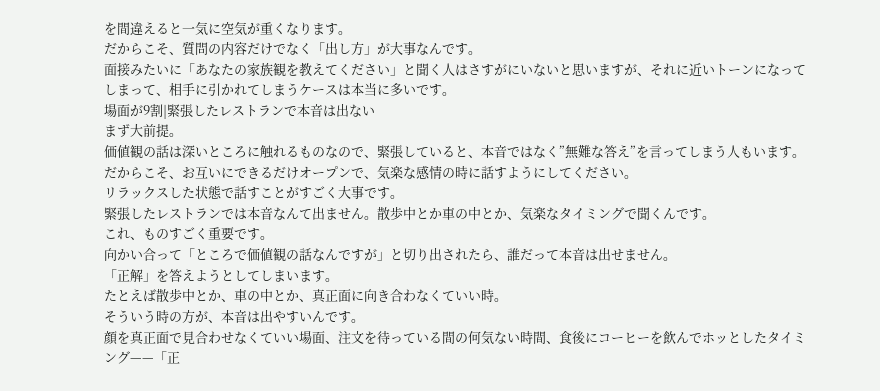を間違えると一気に空気が重くなります。
だからこそ、質問の内容だけでなく「出し方」が大事なんです。
面接みたいに「あなたの家族観を教えてください」と聞く人はさすがにいないと思いますが、それに近いトーンになってしまって、相手に引かれてしまうケースは本当に多いです。
場面が9割|緊張したレストランで本音は出ない
まず大前提。
価値観の話は深いところに触れるものなので、緊張していると、本音ではなく”無難な答え”を言ってしまう人もいます。
だからこそ、お互いにできるだけオープンで、気楽な感情の時に話すようにしてください。
リラックスした状態で話すことがすごく大事です。
緊張したレストランでは本音なんて出ません。散歩中とか車の中とか、気楽なタイミングで聞くんです。
これ、ものすごく重要です。
向かい合って「ところで価値観の話なんですが」と切り出されたら、誰だって本音は出せません。
「正解」を答えようとしてしまいます。
たとえば散歩中とか、車の中とか、真正面に向き合わなくていい時。
そういう時の方が、本音は出やすいんです。
顔を真正面で見合わせなくていい場面、注文を待っている間の何気ない時間、食後にコーヒーを飲んでホッとしたタイミング——「正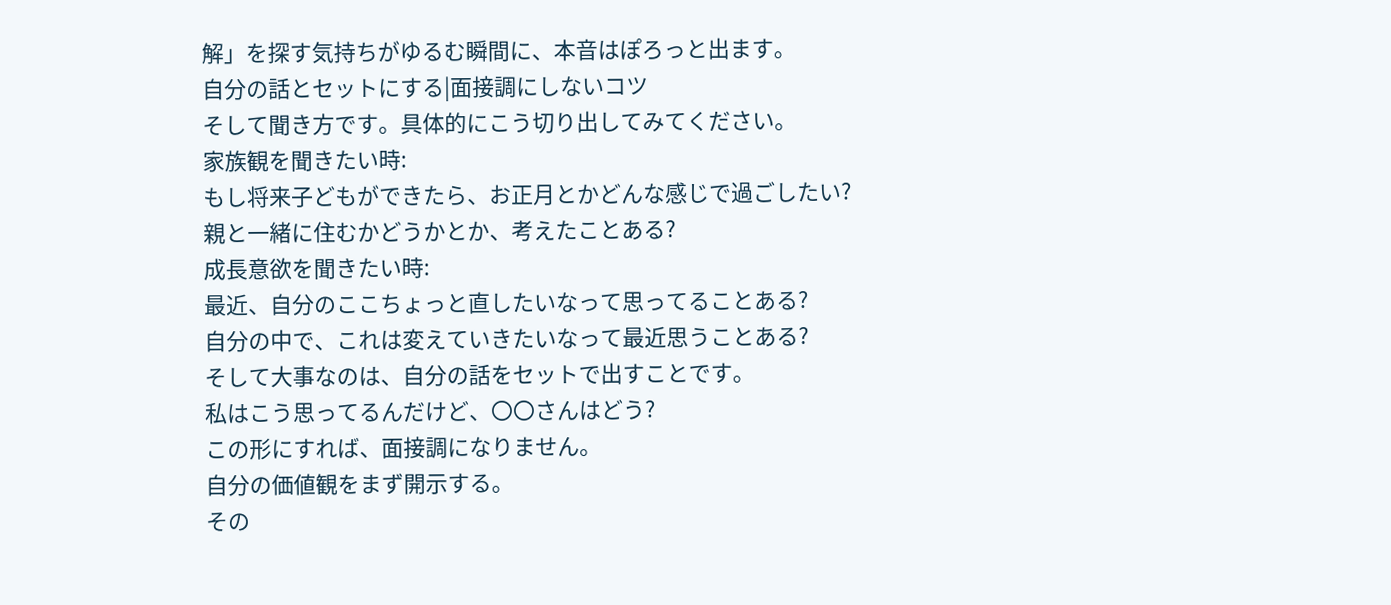解」を探す気持ちがゆるむ瞬間に、本音はぽろっと出ます。
自分の話とセットにする|面接調にしないコツ
そして聞き方です。具体的にこう切り出してみてください。
家族観を聞きたい時:
もし将来子どもができたら、お正月とかどんな感じで過ごしたい?
親と一緒に住むかどうかとか、考えたことある?
成長意欲を聞きたい時:
最近、自分のここちょっと直したいなって思ってることある?
自分の中で、これは変えていきたいなって最近思うことある?
そして大事なのは、自分の話をセットで出すことです。
私はこう思ってるんだけど、〇〇さんはどう?
この形にすれば、面接調になりません。
自分の価値観をまず開示する。
その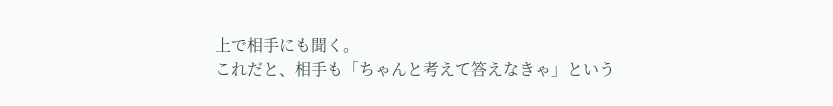上で相手にも聞く。
これだと、相手も「ちゃんと考えて答えなきゃ」という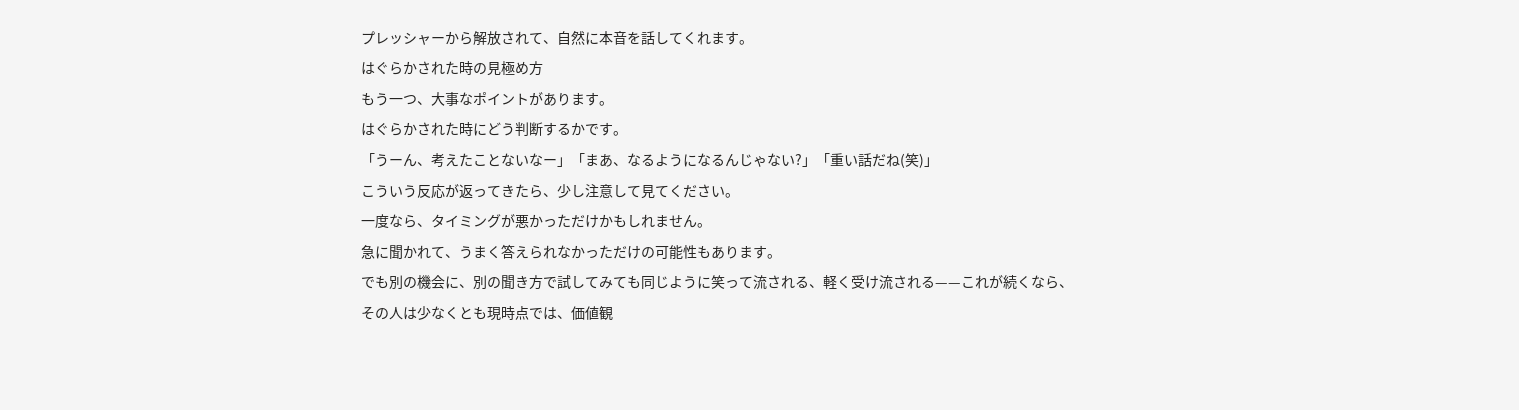プレッシャーから解放されて、自然に本音を話してくれます。
はぐらかされた時の見極め方
もう一つ、大事なポイントがあります。
はぐらかされた時にどう判断するかです。
「うーん、考えたことないなー」「まあ、なるようになるんじゃない?」「重い話だね(笑)」
こういう反応が返ってきたら、少し注意して見てください。
一度なら、タイミングが悪かっただけかもしれません。
急に聞かれて、うまく答えられなかっただけの可能性もあります。
でも別の機会に、別の聞き方で試してみても同じように笑って流される、軽く受け流される——これが続くなら、その人は少なくとも現時点では、価値観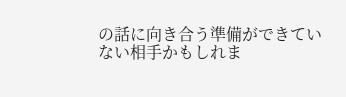の話に向き合う準備ができていない相手かもしれま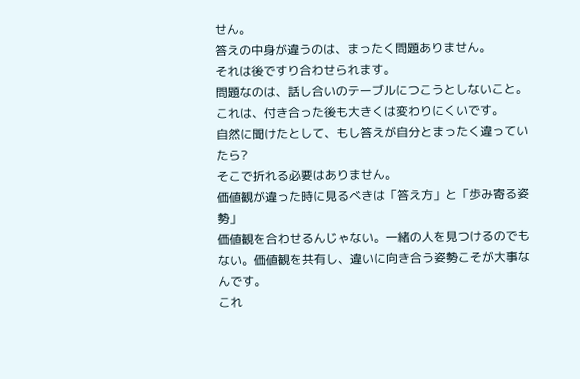せん。
答えの中身が違うのは、まったく問題ありません。
それは後ですり合わせられます。
問題なのは、話し合いのテーブルにつこうとしないこと。
これは、付き合った後も大きくは変わりにくいです。
自然に聞けたとして、もし答えが自分とまったく違っていたら?
そこで折れる必要はありません。
価値観が違った時に見るべきは「答え方」と「歩み寄る姿勢」
価値観を合わせるんじゃない。一緒の人を見つけるのでもない。価値観を共有し、違いに向き合う姿勢こそが大事なんです。
これ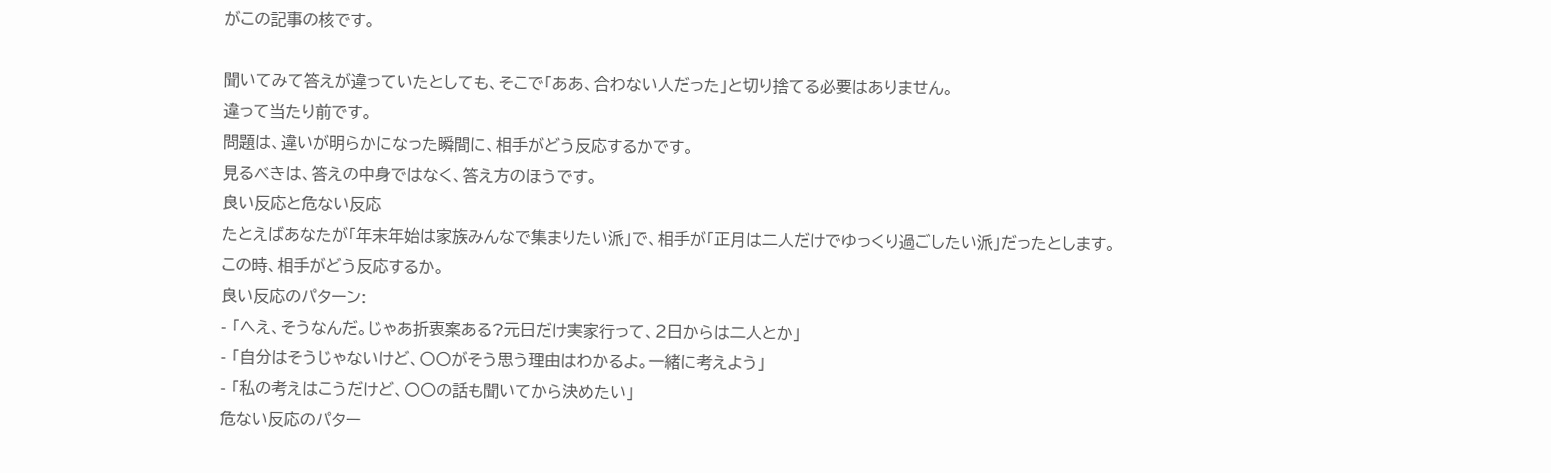がこの記事の核です。

聞いてみて答えが違っていたとしても、そこで「ああ、合わない人だった」と切り捨てる必要はありません。
違って当たり前です。
問題は、違いが明らかになった瞬間に、相手がどう反応するかです。
見るべきは、答えの中身ではなく、答え方のほうです。
良い反応と危ない反応
たとえばあなたが「年末年始は家族みんなで集まりたい派」で、相手が「正月は二人だけでゆっくり過ごしたい派」だったとします。
この時、相手がどう反応するか。
良い反応のパターン:
- 「へえ、そうなんだ。じゃあ折衷案ある?元日だけ実家行って、2日からは二人とか」
- 「自分はそうじゃないけど、〇〇がそう思う理由はわかるよ。一緒に考えよう」
- 「私の考えはこうだけど、〇〇の話も聞いてから決めたい」
危ない反応のパター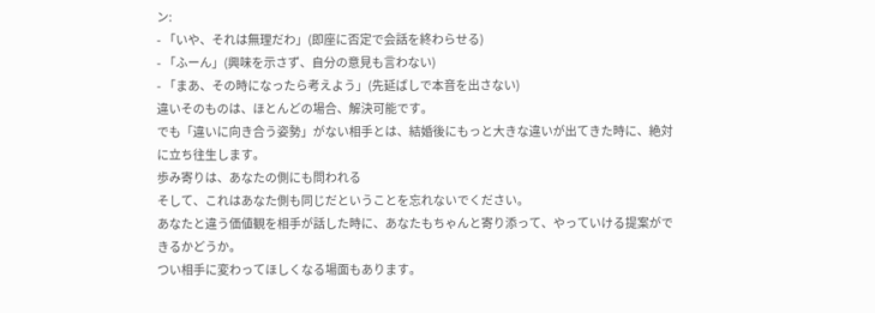ン:
- 「いや、それは無理だわ」(即座に否定で会話を終わらせる)
- 「ふーん」(興味を示さず、自分の意見も言わない)
- 「まあ、その時になったら考えよう」(先延ばしで本音を出さない)
違いそのものは、ほとんどの場合、解決可能です。
でも「違いに向き合う姿勢」がない相手とは、結婚後にもっと大きな違いが出てきた時に、絶対に立ち往生します。
歩み寄りは、あなたの側にも問われる
そして、これはあなた側も同じだということを忘れないでください。
あなたと違う価値観を相手が話した時に、あなたもちゃんと寄り添って、やっていける提案ができるかどうか。
つい相手に変わってほしくなる場面もあります。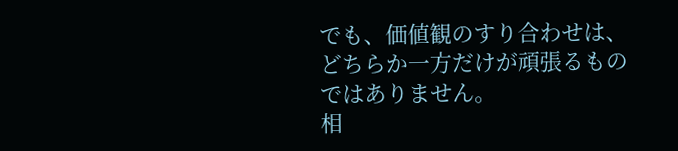でも、価値観のすり合わせは、どちらか一方だけが頑張るものではありません。
相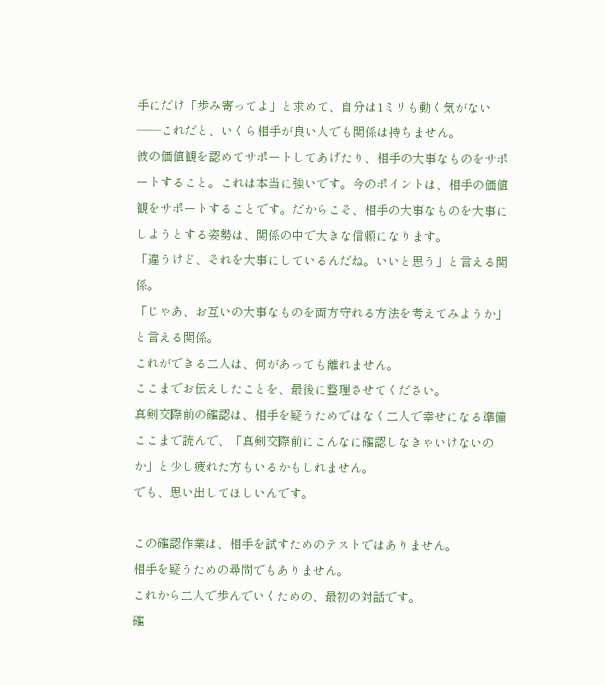手にだけ「歩み寄ってよ」と求めて、自分は1ミリも動く気がない——これだと、いくら相手が良い人でも関係は持ちません。
彼の価値観を認めてサポートしてあげたり、相手の大事なものをサポートすること。これは本当に強いです。今のポイントは、相手の価値観をサポートすることです。だからこそ、相手の大事なものを大事にしようとする姿勢は、関係の中で大きな信頼になります。
「違うけど、それを大事にしているんだね。いいと思う」と言える関係。
「じゃあ、お互いの大事なものを両方守れる方法を考えてみようか」と言える関係。
これができる二人は、何があっても離れません。
ここまでお伝えしたことを、最後に整理させてください。
真剣交際前の確認は、相手を疑うためではなく二人で幸せになる準備
ここまで読んで、「真剣交際前にこんなに確認しなきゃいけないのか」と少し疲れた方もいるかもしれません。
でも、思い出してほしいんです。

この確認作業は、相手を試すためのテストではありません。
相手を疑うための尋問でもありません。
これから二人で歩んでいくための、最初の対話です。
確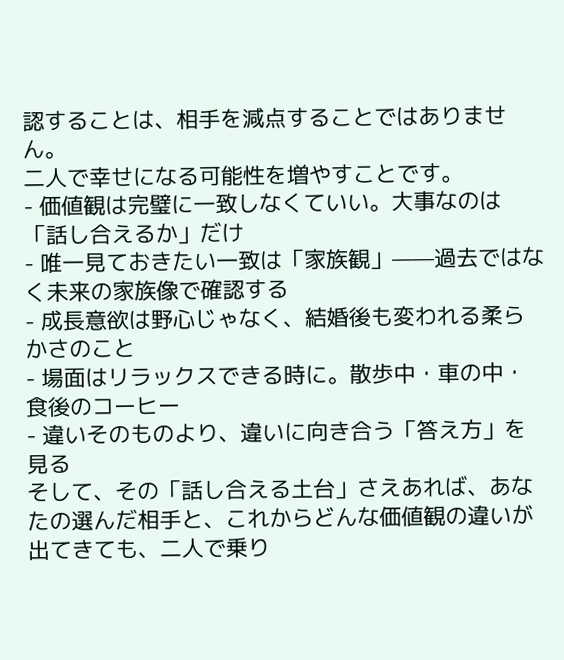認することは、相手を減点することではありません。
二人で幸せになる可能性を増やすことです。
- 価値観は完璧に一致しなくていい。大事なのは「話し合えるか」だけ
- 唯一見ておきたい一致は「家族観」——過去ではなく未来の家族像で確認する
- 成長意欲は野心じゃなく、結婚後も変われる柔らかさのこと
- 場面はリラックスできる時に。散歩中・車の中・食後のコーヒー
- 違いそのものより、違いに向き合う「答え方」を見る
そして、その「話し合える土台」さえあれば、あなたの選んだ相手と、これからどんな価値観の違いが出てきても、二人で乗り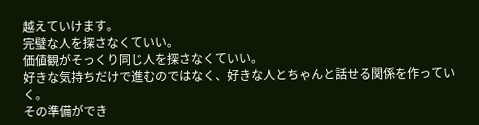越えていけます。
完璧な人を探さなくていい。
価値観がそっくり同じ人を探さなくていい。
好きな気持ちだけで進むのではなく、好きな人とちゃんと話せる関係を作っていく。
その準備ができ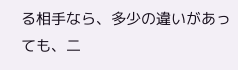る相手なら、多少の違いがあっても、二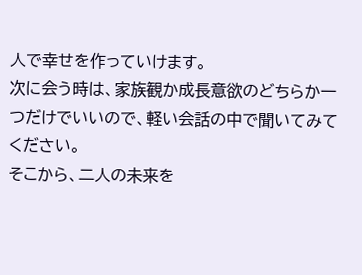人で幸せを作っていけます。
次に会う時は、家族観か成長意欲のどちらか一つだけでいいので、軽い会話の中で聞いてみてください。
そこから、二人の未来を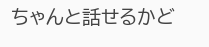ちゃんと話せるかど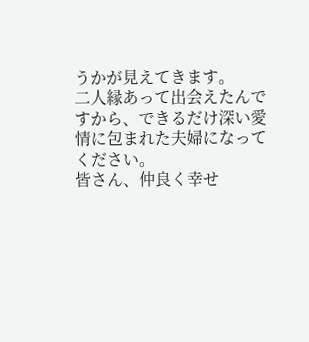うかが見えてきます。
二人縁あって出会えたんですから、できるだけ深い愛情に包まれた夫婦になってください。
皆さん、仲良く幸せ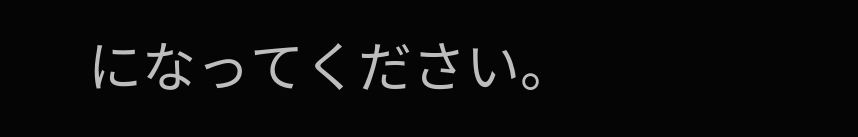になってください。